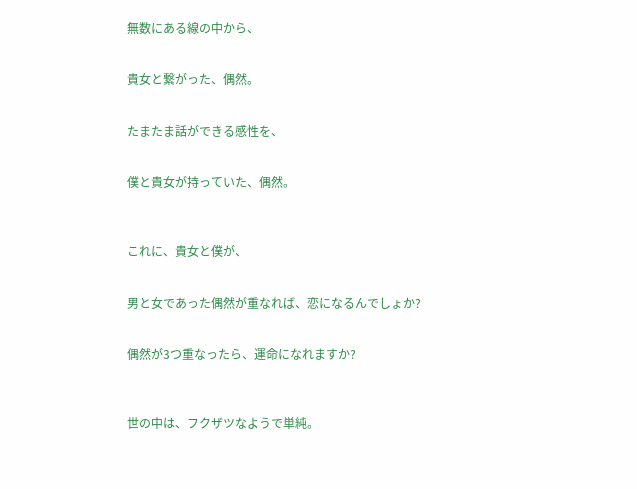無数にある線の中から、


貴女と繋がった、偶然。


たまたま話ができる感性を、


僕と貴女が持っていた、偶然。



これに、貴女と僕が、


男と女であった偶然が重なれば、恋になるんでしょか?


偶然が3つ重なったら、運命になれますか?



世の中は、フクザツなようで単純。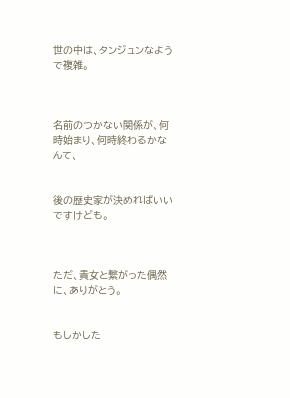世の中は、タンジュンなようで複雑。



名前のつかない関係が、何時始まり、何時終わるかなんて、


後の歴史家が決めればいいですけども。



ただ、貴女と繋がった偶然に、ありがとう。


もしかした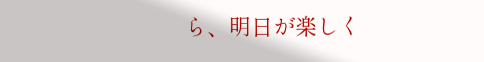ら、明日が楽しく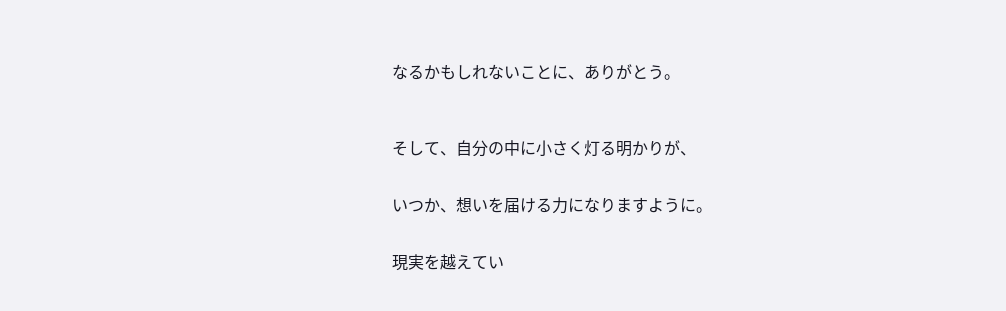なるかもしれないことに、ありがとう。



そして、自分の中に小さく灯る明かりが、


いつか、想いを届ける力になりますように。


現実を越えてい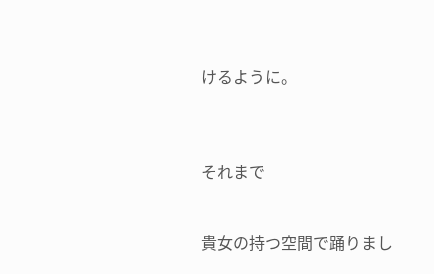けるように。



それまで


貴女の持つ空間で踊りまし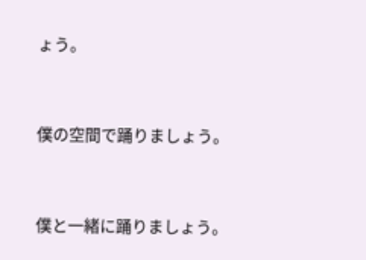ょう。


僕の空間で踊りましょう。


僕と一緒に踊りましょう。